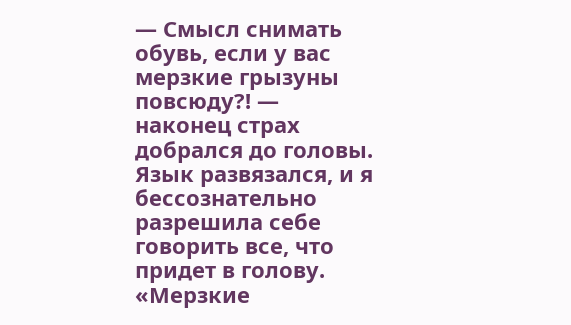— Смысл снимать обувь, если у вас мерзкие грызуны повсюду?! — наконец страх добрался до головы. Язык развязался, и я бессознательно разрешила себе говорить все, что придет в голову.
«Мерзкие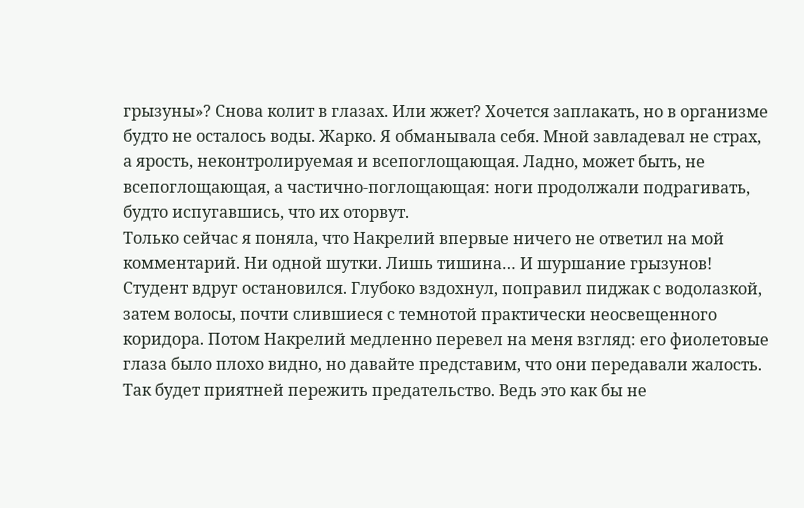грызуны»? Снова колит в глазах. Или жжет? Хочется заплакать, но в организме будто не осталось воды. Жарко. Я обманывала себя. Мной завладевал не страх, а ярость, неконтролируемая и всепоглощающая. Ладно, может быть, не всепоглощающая, а частично-поглощающая: ноги продолжали подрагивать, будто испугавшись, что их оторвут.
Только сейчас я поняла, что Накрелий впервые ничего не ответил на мой комментарий. Ни одной шутки. Лишь тишина… И шуршание грызунов!
Студент вдруг остановился. Глубоко вздохнул, поправил пиджак с водолазкой, затем волосы, почти слившиеся с темнотой практически неосвещенного коридора. Потом Накрелий медленно перевел на меня взгляд: его фиолетовые глаза было плохо видно, но давайте представим, что они передавали жалость. Так будет приятней пережить предательство. Ведь это как бы не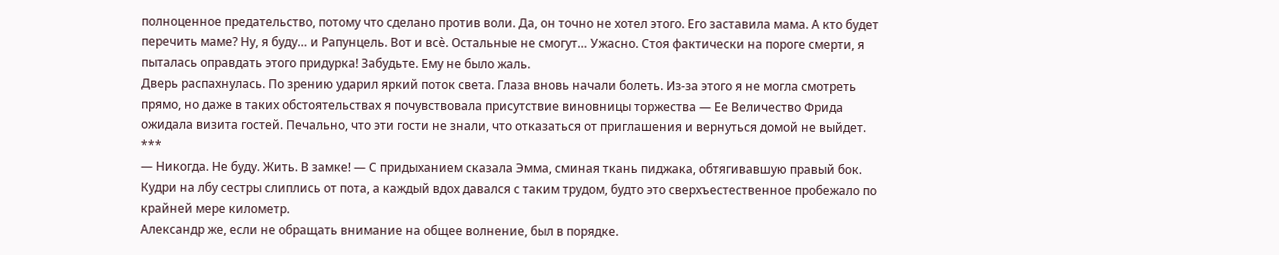полноценное предательство, потому что сделано против воли. Да, он точно не хотел этого. Его заставила мама. А кто будет перечить маме? Ну, я буду… и Рапунцель. Вот и всè. Остальные не смогут… Ужасно. Стоя фактически на пороге смерти, я пыталась оправдать этого придурка! Забудьте. Ему не было жаль.
Дверь распахнулась. По зрению ударил яркий поток света. Глаза вновь начали болеть. Из-за этого я не могла смотреть прямо, но даже в таких обстоятельствах я почувствовала присутствие виновницы торжества — Ее Величество Фрида ожидала визита гостей. Печально, что эти гости не знали, что отказаться от приглашения и вернуться домой не выйдет.
***
— Никогда. Не буду. Жить. В замке! — С придыханием сказала Эмма, сминая ткань пиджака, обтягивавшую правый бок. Кудри на лбу сестры слиплись от пота, а каждый вдох давался с таким трудом, будто это сверхъестественное пробежало по крайней мере километр.
Александр же, если не обращать внимание на общее волнение, был в порядке.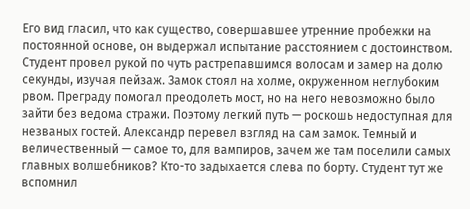Его вид гласил, что как существо, совершавшее утренние пробежки на постоянной основе, он выдержал испытание расстоянием с достоинством. Студент провел рукой по чуть растрепавшимся волосам и замер на долю секунды, изучая пейзаж. Замок стоял на холме, окруженном неглубоким рвом. Преграду помогал преодолеть мост, но на него невозможно было зайти без ведома стражи. Поэтому легкий путь — роскошь недоступная для незваных гостей. Александр перевел взгляд на сам замок. Темный и величественный — самое то, для вампиров, зачем же там поселили самых главных волшебников? Кто-то задыхается слева по борту. Студент тут же вспомнил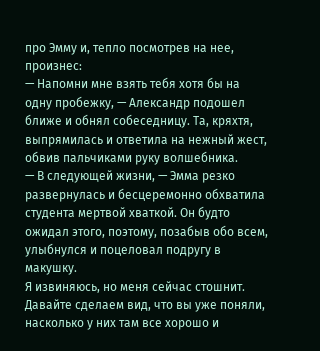про Эмму и, тепло посмотрев на нее, произнес:
— Напомни мне взять тебя хотя бы на одну пробежку, — Александр подошел ближе и обнял собеседницу. Та, кряхтя, выпрямилась и ответила на нежный жест, обвив пальчиками руку волшебника.
— В следующей жизни, — Эмма резко развернулась и бесцеремонно обхватила студента мертвой хваткой. Он будто ожидал этого, поэтому, позабыв обо всем, улыбнулся и поцеловал подругу в макушку.
Я извиняюсь, но меня сейчас стошнит. Давайте сделаем вид, что вы уже поняли, насколько у них там все хорошо и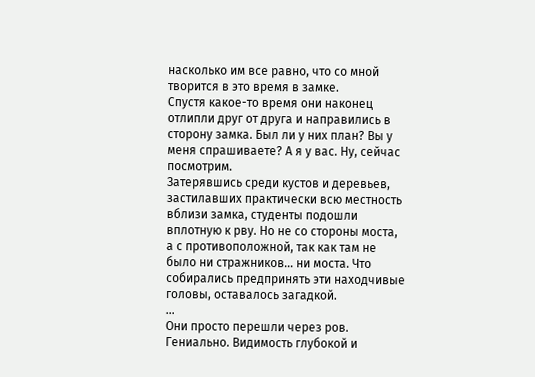насколько им все равно, что со мной творится в это время в замке.
Спустя какое-то время они наконец отлипли друг от друга и направились в сторону замка. Был ли у них план? Вы у меня спрашиваете? А я у вас. Ну, сейчас посмотрим.
Затерявшись среди кустов и деревьев, застилавших практически всю местность вблизи замка, студенты подошли вплотную к рву. Но не со стороны моста, а с противоположной, так как там не было ни стражников… ни моста. Что собирались предпринять эти находчивые головы, оставалось загадкой.
…
Они просто перешли через ров. Гениально. Видимость глубокой и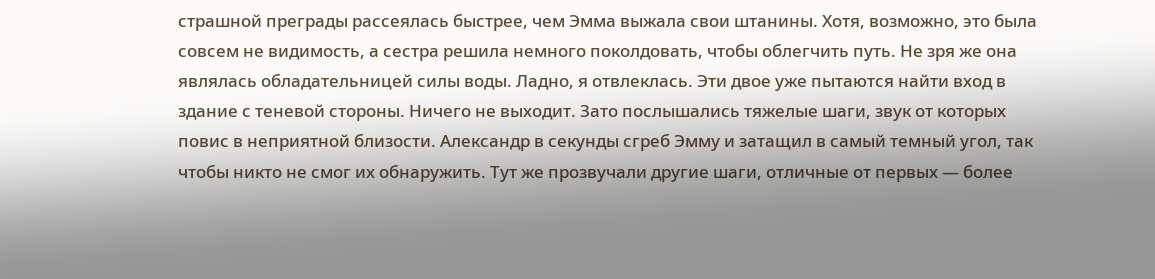страшной преграды рассеялась быстрее, чем Эмма выжала свои штанины. Хотя, возможно, это была совсем не видимость, а сестра решила немного поколдовать, чтобы облегчить путь. Не зря же она являлась обладательницей силы воды. Ладно, я отвлеклась. Эти двое уже пытаются найти вход в здание с теневой стороны. Ничего не выходит. Зато послышались тяжелые шаги, звук от которых повис в неприятной близости. Александр в секунды сгреб Эмму и затащил в самый темный угол, так чтобы никто не смог их обнаружить. Тут же прозвучали другие шаги, отличные от первых — более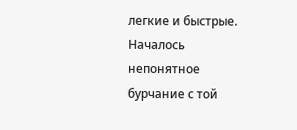легкие и быстрые. Началось непонятное бурчание с той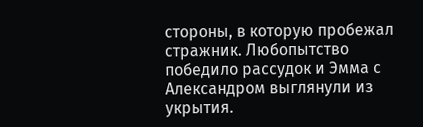стороны, в которую пробежал стражник. Любопытство победило рассудок и Эмма с Александром выглянули из укрытия.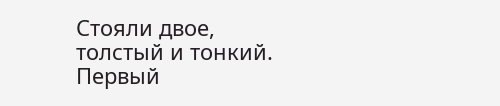Стояли двое, толстый и тонкий. Первый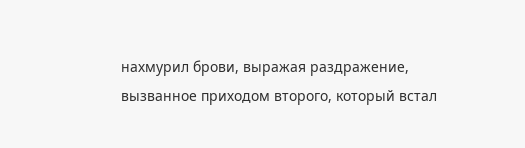нахмурил брови, выражая раздражение, вызванное приходом второго, который встал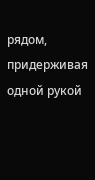рядом, придерживая одной рукой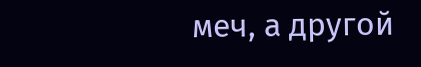меч, а другой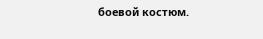боевой костюм.